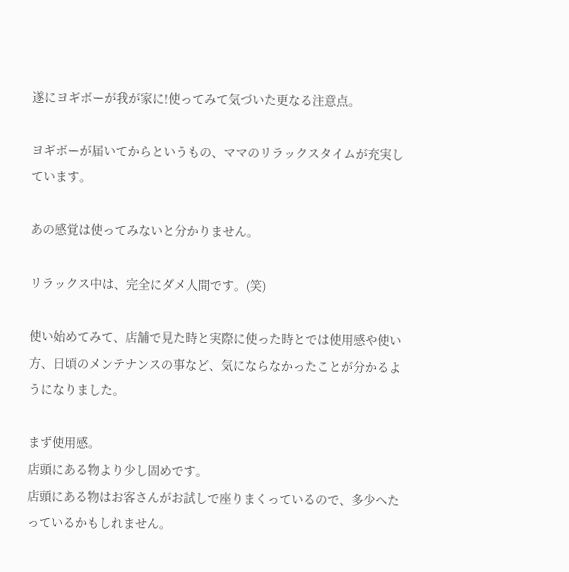遂にヨギボーが我が家に!使ってみて気づいた更なる注意点。

ヨギボーが届いてからというもの、ママのリラックスタイムが充実しています。

あの感覚は使ってみないと分かりません。

リラックス中は、完全にダメ人間です。(笑)

使い始めてみて、店舗で見た時と実際に使った時とでは使用感や使い方、日頃のメンテナンスの事など、気にならなかったことが分かるようになりました。

まず使用感。
店頭にある物より少し固めです。
店頭にある物はお客さんがお試しで座りまくっているので、多少へたっているかもしれません。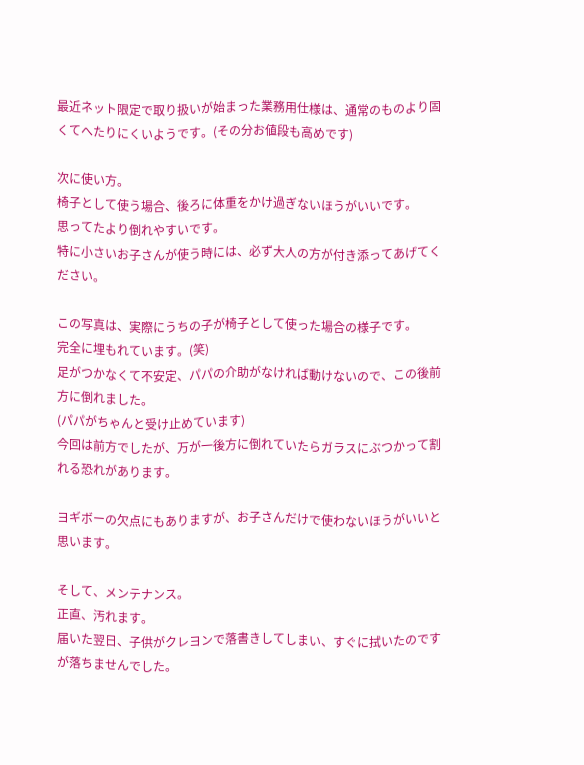最近ネット限定で取り扱いが始まった業務用仕様は、通常のものより固くてへたりにくいようです。(その分お値段も高めです)

次に使い方。
椅子として使う場合、後ろに体重をかけ過ぎないほうがいいです。
思ってたより倒れやすいです。
特に小さいお子さんが使う時には、必ず大人の方が付き添ってあげてください。

この写真は、実際にうちの子が椅子として使った場合の様子です。
完全に埋もれています。(笑)
足がつかなくて不安定、パパの介助がなければ動けないので、この後前方に倒れました。
(パパがちゃんと受け止めています)
今回は前方でしたが、万が一後方に倒れていたらガラスにぶつかって割れる恐れがあります。

ヨギボーの欠点にもありますが、お子さんだけで使わないほうがいいと思います。

そして、メンテナンス。
正直、汚れます。
届いた翌日、子供がクレヨンで落書きしてしまい、すぐに拭いたのですが落ちませんでした。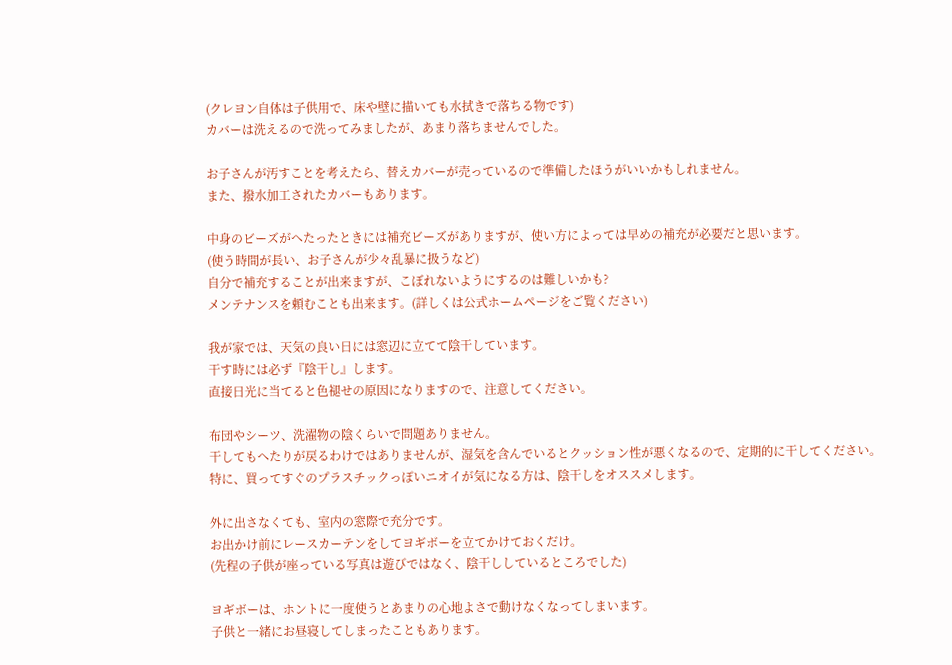(クレヨン自体は子供用で、床や壁に描いても水拭きで落ちる物です)
カバーは洗えるので洗ってみましたが、あまり落ちませんでした。

お子さんが汚すことを考えたら、替えカバーが売っているので準備したほうがいいかもしれません。
また、撥水加工されたカバーもあります。

中身のビーズがへたったときには補充ビーズがありますが、使い方によっては早めの補充が必要だと思います。
(使う時間が長い、お子さんが少々乱暴に扱うなど)
自分で補充することが出来ますが、こぼれないようにするのは難しいかも?
メンテナンスを頼むことも出来ます。(詳しくは公式ホームページをご覧ください)

我が家では、天気の良い日には窓辺に立てて陰干しています。
干す時には必ず『陰干し』します。
直接日光に当てると色褪せの原因になりますので、注意してください。

布団やシーツ、洗濯物の陰くらいで問題ありません。
干してもへたりが戻るわけではありませんが、湿気を含んでいるとクッション性が悪くなるので、定期的に干してください。
特に、買ってすぐのプラスチックっぽいニオイが気になる方は、陰干しをオススメします。

外に出さなくても、室内の窓際で充分です。
お出かけ前にレースカーテンをしてヨギボーを立てかけておくだけ。
(先程の子供が座っている写真は遊びではなく、陰干ししているところでした)

ヨギボーは、ホントに一度使うとあまりの心地よさで動けなくなってしまいます。
子供と一緒にお昼寝してしまったこともあります。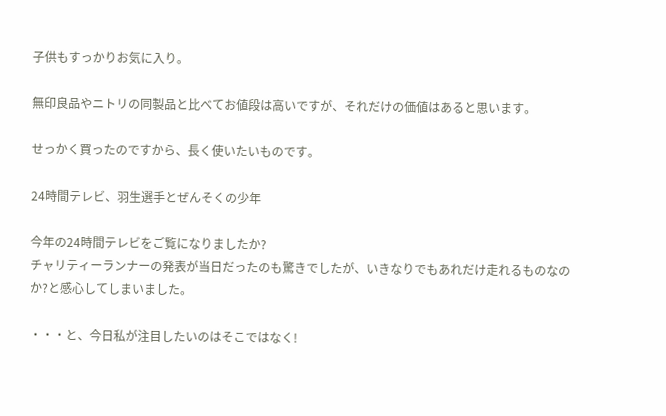子供もすっかりお気に入り。

無印良品やニトリの同製品と比べてお値段は高いですが、それだけの価値はあると思います。

せっかく買ったのですから、長く使いたいものです。

24時間テレビ、羽生選手とぜんそくの少年

今年の24時間テレビをご覧になりましたか?
チャリティーランナーの発表が当日だったのも驚きでしたが、いきなりでもあれだけ走れるものなのか?と感心してしまいました。

・・・と、今日私が注目したいのはそこではなく!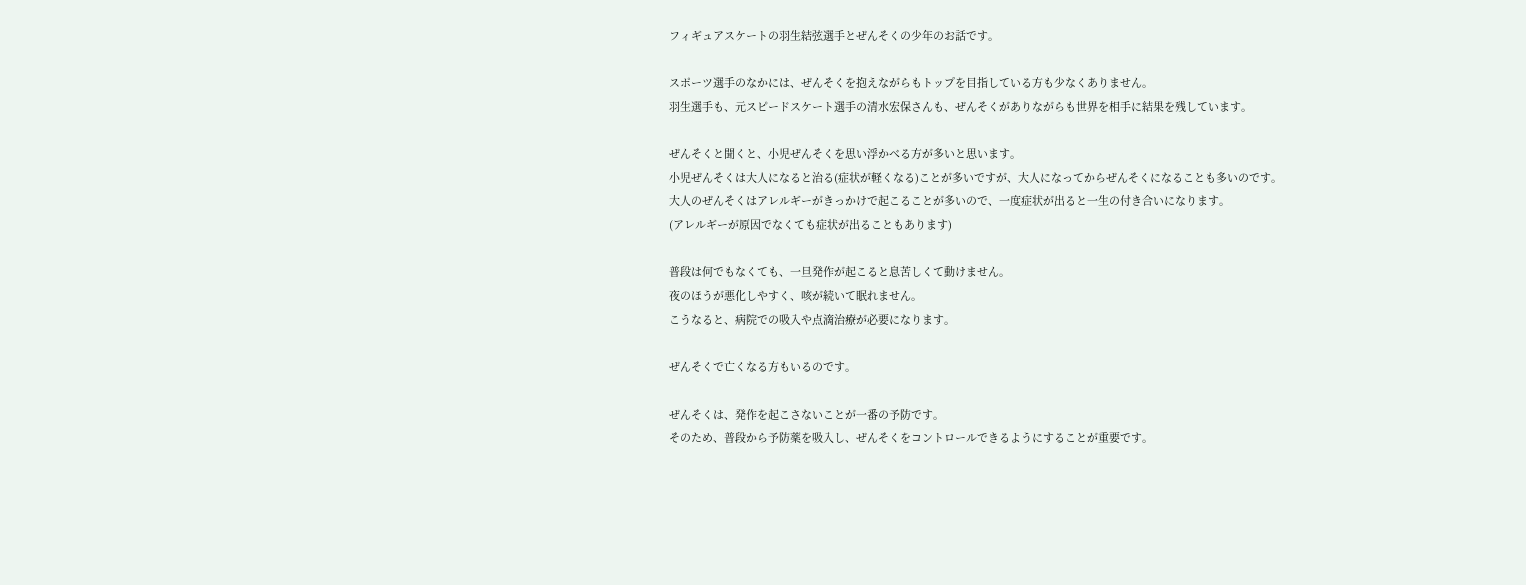フィギュアスケートの羽生結弦選手とぜんそくの少年のお話です。

スポーツ選手のなかには、ぜんそくを抱えながらもトップを目指している方も少なくありません。
羽生選手も、元スピードスケート選手の清水宏保さんも、ぜんそくがありながらも世界を相手に結果を残しています。

ぜんそくと聞くと、小児ぜんそくを思い浮かべる方が多いと思います。
小児ぜんそくは大人になると治る(症状が軽くなる)ことが多いですが、大人になってからぜんそくになることも多いのです。
大人のぜんそくはアレルギーがきっかけで起こることが多いので、一度症状が出ると一生の付き合いになります。
(アレルギーが原因でなくても症状が出ることもあります)

普段は何でもなくても、一旦発作が起こると息苦しくて動けません。
夜のほうが悪化しやすく、咳が続いて眠れません。
こうなると、病院での吸入や点滴治療が必要になります。

ぜんそくで亡くなる方もいるのです。

ぜんそくは、発作を起こさないことが一番の予防です。
そのため、普段から予防薬を吸入し、ぜんそくをコントロールできるようにすることが重要です。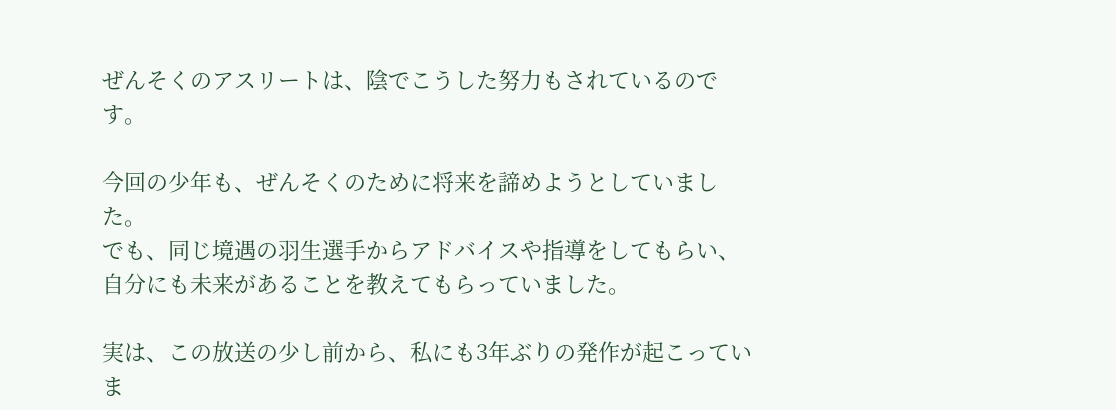ぜんそくのアスリートは、陰でこうした努力もされているのです。

今回の少年も、ぜんそくのために将来を諦めようとしていました。
でも、同じ境遇の羽生選手からアドバイスや指導をしてもらい、自分にも未来があることを教えてもらっていました。

実は、この放送の少し前から、私にも3年ぶりの発作が起こっていま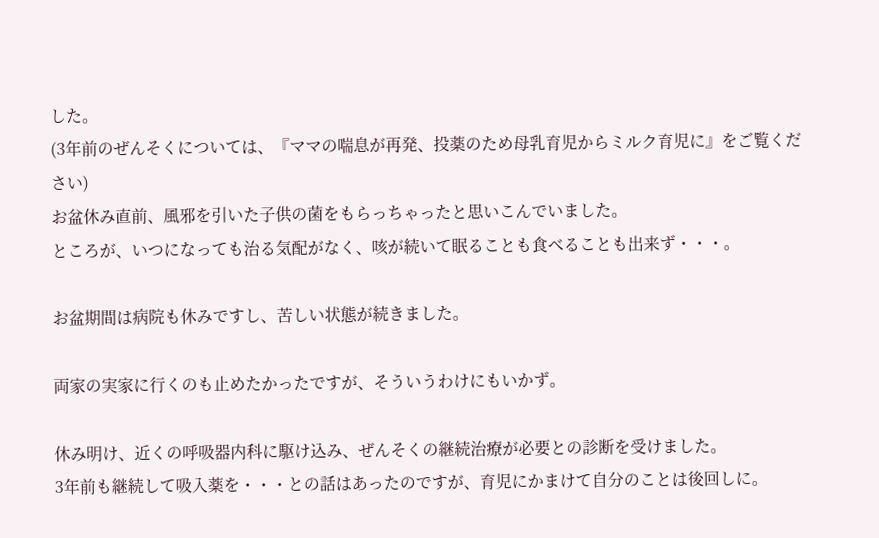した。
(3年前のぜんそくについては、『ママの喘息が再発、投薬のため母乳育児からミルク育児に』をご覧ください)
お盆休み直前、風邪を引いた子供の菌をもらっちゃったと思いこんでいました。
ところが、いつになっても治る気配がなく、咳が続いて眠ることも食べることも出来ず・・・。

お盆期間は病院も休みですし、苦しい状態が続きました。

両家の実家に行くのも止めたかったですが、そういうわけにもいかず。

休み明け、近くの呼吸器内科に駆け込み、ぜんそくの継続治療が必要との診断を受けました。
3年前も継続して吸入薬を・・・との話はあったのですが、育児にかまけて自分のことは後回しに。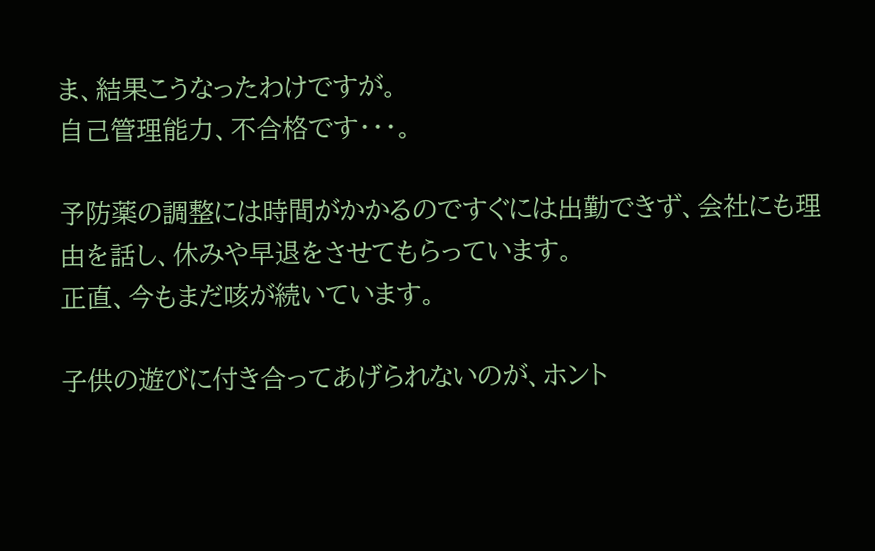ま、結果こうなったわけですが。
自己管理能力、不合格です・・・。

予防薬の調整には時間がかかるのですぐには出勤できず、会社にも理由を話し、休みや早退をさせてもらっています。
正直、今もまだ咳が続いています。

子供の遊びに付き合ってあげられないのが、ホント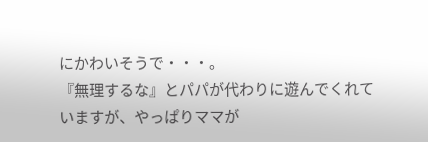にかわいそうで・・・。
『無理するな』とパパが代わりに遊んでくれていますが、やっぱりママが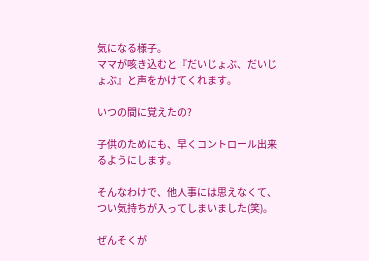気になる様子。
ママが咳き込むと『だいじょぶ、だいじょぶ』と声をかけてくれます。

いつの間に覚えたの?

子供のためにも、早くコントロール出来るようにします。

そんなわけで、他人事には思えなくて、つい気持ちが入ってしまいました(笑)。

ぜんそくが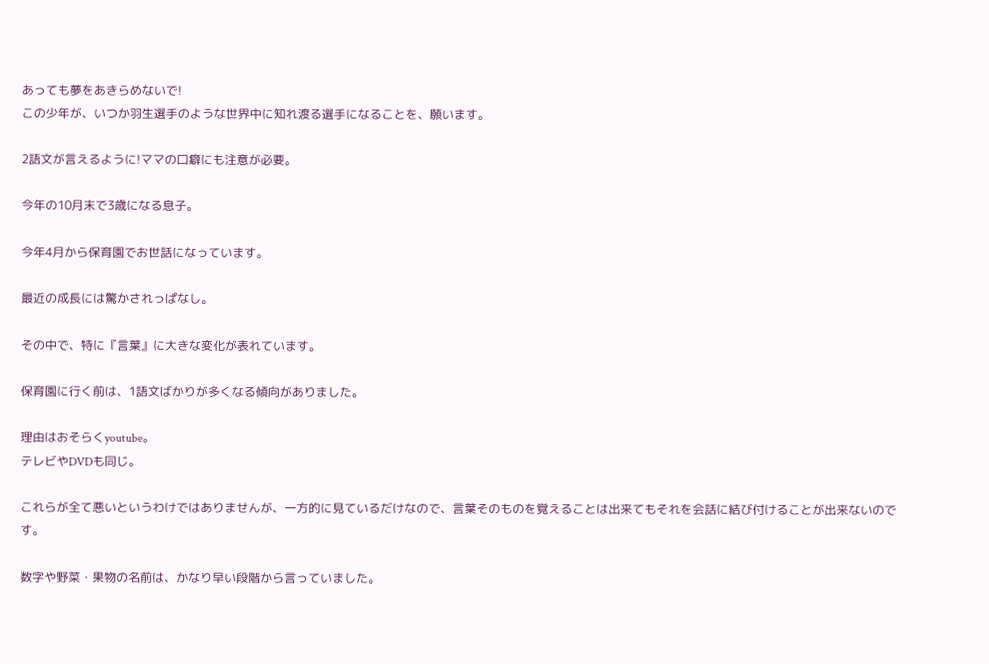あっても夢をあきらめないで!
この少年が、いつか羽生選手のような世界中に知れ渡る選手になることを、願います。

2語文が言えるように!ママの口癖にも注意が必要。

今年の10月末で3歳になる息子。

今年4月から保育園でお世話になっています。

最近の成長には驚かされっぱなし。

その中で、特に『言葉』に大きな変化が表れています。

保育園に行く前は、1語文ばかりが多くなる傾向がありました。

理由はおそらくyoutube。
テレビやDVDも同じ。

これらが全て悪いというわけではありませんが、一方的に見ているだけなので、言葉そのものを覚えることは出来てもそれを会話に結び付けることが出来ないのです。

数字や野菜・果物の名前は、かなり早い段階から言っていました。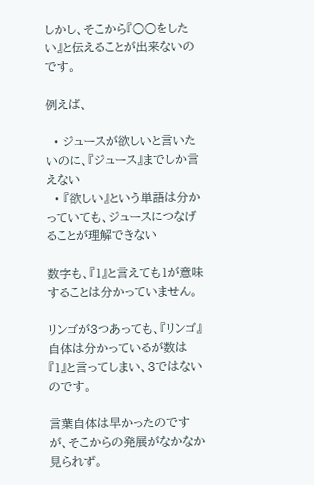しかし、そこから『○○をしたい』と伝えることが出来ないのです。

例えば、

  • ジュースが欲しいと言いたいのに、『ジュース』までしか言えない
  • 『欲しい』という単語は分かっていても、ジュースにつなげることが理解できない

数字も、『1』と言えても1が意味することは分かっていません。

リンゴが3つあっても、『リンゴ』自体は分かっているが数は『1』と言ってしまい、3ではないのです。

言葉自体は早かったのですが、そこからの発展がなかなか見られず。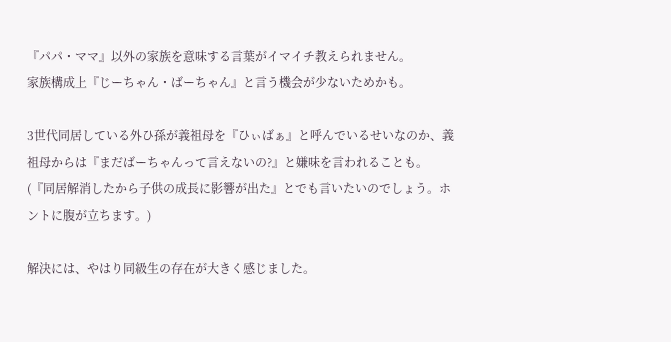『パパ・ママ』以外の家族を意味する言葉がイマイチ教えられません。
家族構成上『じーちゃん・ばーちゃん』と言う機会が少ないためかも。

3世代同居している外ひ孫が義祖母を『ひぃばぁ』と呼んでいるせいなのか、義祖母からは『まだばーちゃんって言えないの?』と嫌味を言われることも。
(『同居解消したから子供の成長に影響が出た』とでも言いたいのでしょう。ホントに腹が立ちます。)

解決には、やはり同級生の存在が大きく感じました。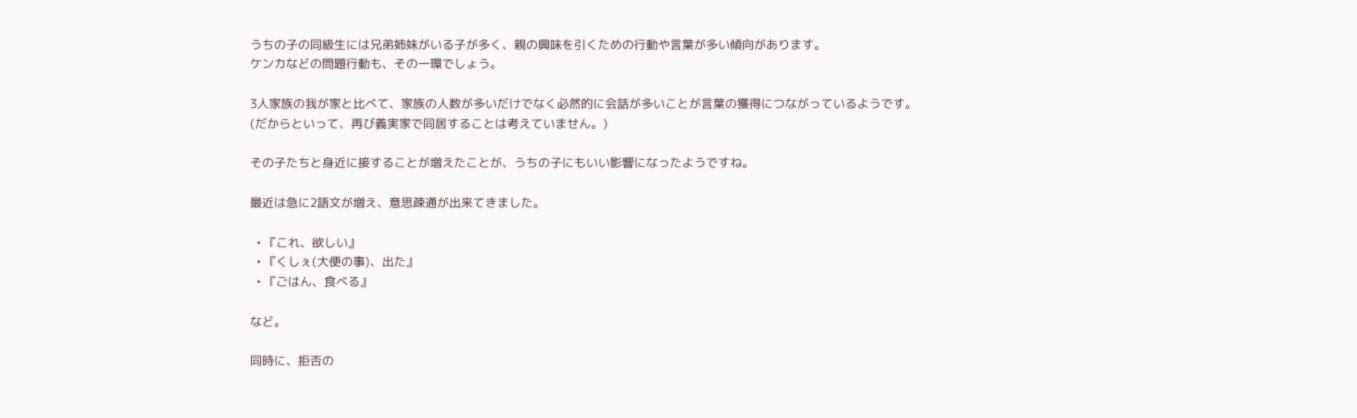うちの子の同級生には兄弟姉妹がいる子が多く、親の興味を引くための行動や言葉が多い傾向があります。
ケンカなどの問題行動も、その一環でしょう。

3人家族の我が家と比べて、家族の人数が多いだけでなく必然的に会話が多いことが言葉の獲得につながっているようです。
(だからといって、再び義実家で同居することは考えていません。)

その子たちと身近に接することが増えたことが、うちの子にもいい影響になったようですね。

最近は急に2語文が増え、意思疎通が出来てきました。

  • 『これ、欲しい』
  • 『くしぇ(大便の事)、出た』
  • 『ごはん、食べる』

など。

同時に、拒否の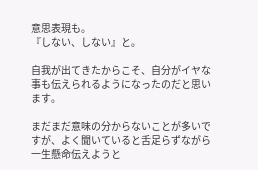意思表現も。
『しない、しない』と。

自我が出てきたからこそ、自分がイヤな事も伝えられるようになったのだと思います。

まだまだ意味の分からないことが多いですが、よく聞いていると舌足らずながら一生懸命伝えようと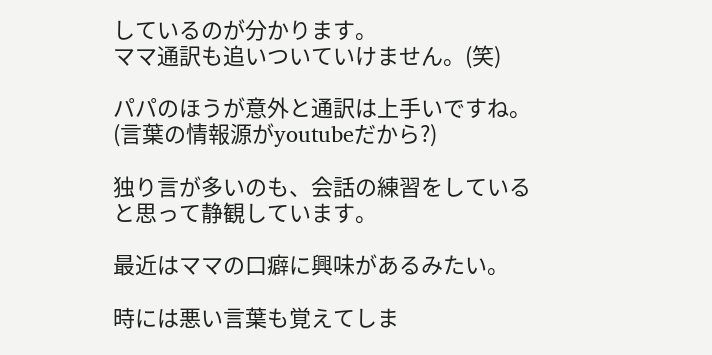しているのが分かります。
ママ通訳も追いついていけません。(笑)

パパのほうが意外と通訳は上手いですね。
(言葉の情報源がyoutubeだから?)

独り言が多いのも、会話の練習をしていると思って静観しています。

最近はママの口癖に興味があるみたい。

時には悪い言葉も覚えてしま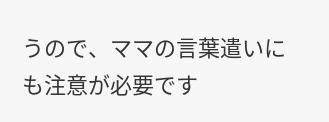うので、ママの言葉遣いにも注意が必要です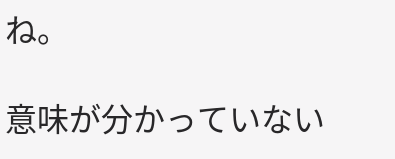ね。

意味が分かっていない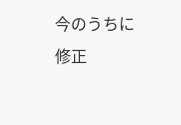今のうちに修正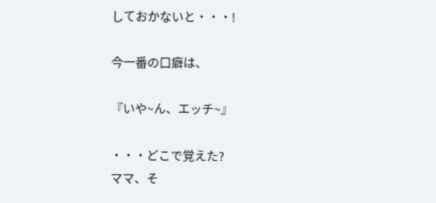しておかないと・・・!

今一番の口癖は、

『いや~ん、エッチ~』

・・・どこで覚えた?
ママ、そ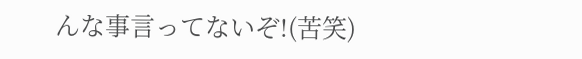んな事言ってないぞ!(苦笑)